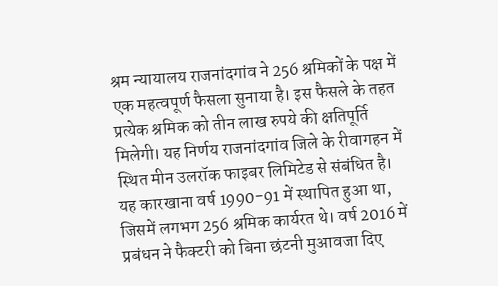श्रम न्यायालय राजनांदगांव ने 256 श्रमिकों के पक्ष में एक महत्वपूर्ण फैसला सुनाया है। इस फैसले के तहत प्रत्येक श्रमिक को तीन लाख रुपये की क्षतिपूर्ति मिलेगी। यह निर्णय राजनांदगांव जिले के रीवागहन में स्थित मीन उलरॉक फाइबर लिमिटेड से संबंधित है।
यह कारखाना वर्ष 1990-91 में स्थापित हुआ था, जिसमें लगभग 256 श्रमिक कार्यरत थे। वर्ष 2016 में प्रबंधन ने फैक्टरी को बिना छंटनी मुआवजा दिए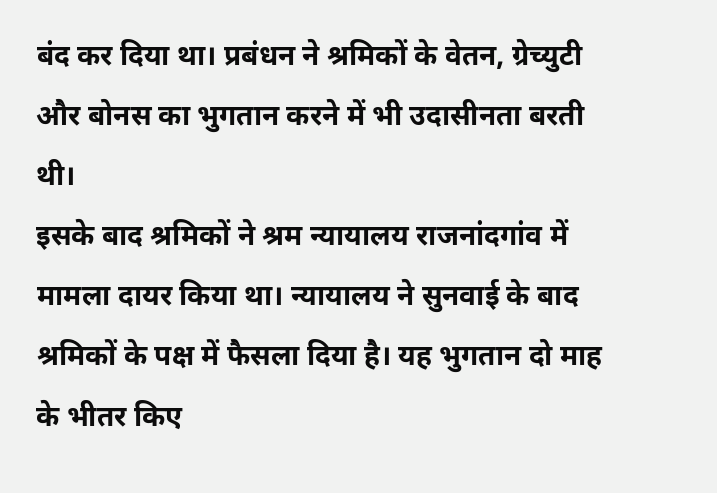बंद कर दिया था। प्रबंधन ने श्रमिकों के वेतन, ग्रेच्युटी और बोनस का भुगतान करने में भी उदासीनता बरती थी।
इसके बाद श्रमिकों ने श्रम न्यायालय राजनांदगांव में मामला दायर किया था। न्यायालय ने सुनवाई के बाद श्रमिकों के पक्ष में फैसला दिया है। यह भुगतान दो माह के भीतर किए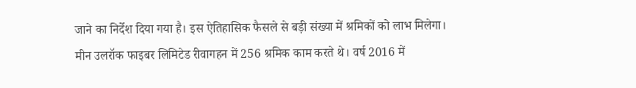जाने का निर्देश दिया गया है। इस ऐतिहासिक फैसले से बड़ी संख्या में श्रमिकों को लाभ मिलेगा।
मीन उलरॉक फाइबर लिमिटेड रीवागहन में 256 श्रमिक काम करते थे। वर्ष 2016 में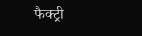फैक्ट्री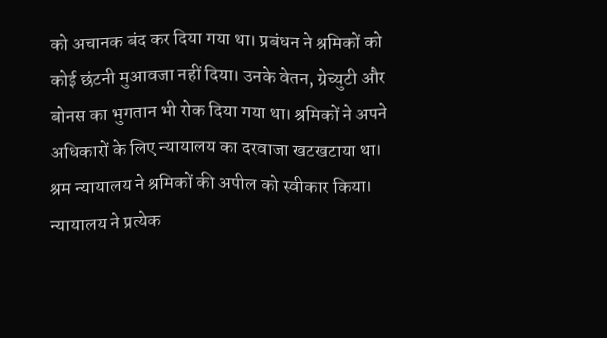को अचानक बंद कर दिया गया था। प्रबंधन ने श्रमिकों को कोई छंटनी मुआवजा नहीं दिया। उनके वेतन, ग्रेच्युटी और बोनस का भुगतान भी रोक दिया गया था। श्रमिकों ने अपने अधिकारों के लिए न्यायालय का दरवाजा खटखटाया था।
श्रम न्यायालय ने श्रमिकों की अपील को स्वीकार किया। न्यायालय ने प्रत्येक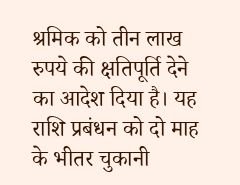श्रमिक को तीन लाख रुपये की क्षतिपूर्ति देने का आदेश दिया है। यह राशि प्रबंधन को दो माह के भीतर चुकानी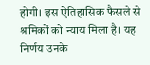होगी। इस ऐतिहासिक फैसले से श्रमिकों को न्याय मिला है। यह निर्णय उनके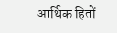आर्थिक हितों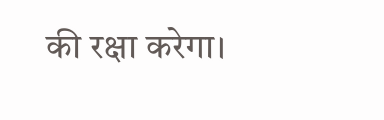की रक्षा करेगा।